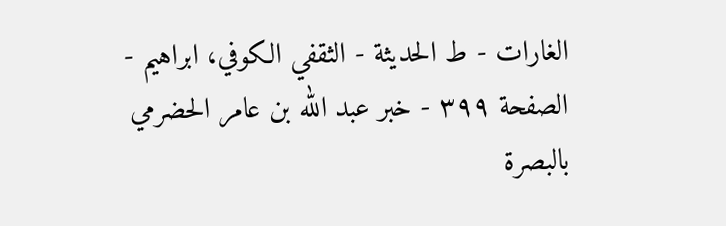الغارات - ط الحديثة - الثقفي الکوفي، ابراهیم - الصفحة ٣٩٩ - خبر عبد الله بن عامر الحضرمي بالبصرة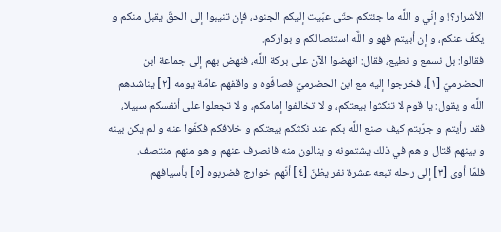الأشرار؟! و إنّي و اللَّه ما جئتكم حتّى عبّيت إليكم الجنود، فإن تنيبوا إلى الحقّ يقبل منكم و يكفّ عنكم، و إن أبيتم فهو و اللَّه استئصالكم و بواركم.
فقالوا: بل نسمع و نطيع، فقال: انهضوا الآن على بركة اللَّه، فنهض بهم إلى جماعة ابن الحضرميّ [١]، فخرجوا إليه مع ابن الحضرميّ فصافّوه و واقفهم عامّة يومه [٢] يناشدهم اللَّه و يقول: يا قوم لا تنكثوا بيعتكم، و لا تخالفوا إمامكم، و لا تجعلوا على أنفسكم سبيلا، فقد رأيتم و جرّبتم كيف صنع اللَّه بكم عند نكثكم بيعتكم و خلافكم فكفّوا عنه و لم يكن بينه و بينهم قتال و هم في ذلك يشتمونه و ينالون منه فانصرف عنهم و هو منهم منتصف.
فلمّا أوى [٣] إلى رحله تبعه عشرة نفر يظنّ [٤] أنّهم خوارج فضربوه [٥] بأسيافهم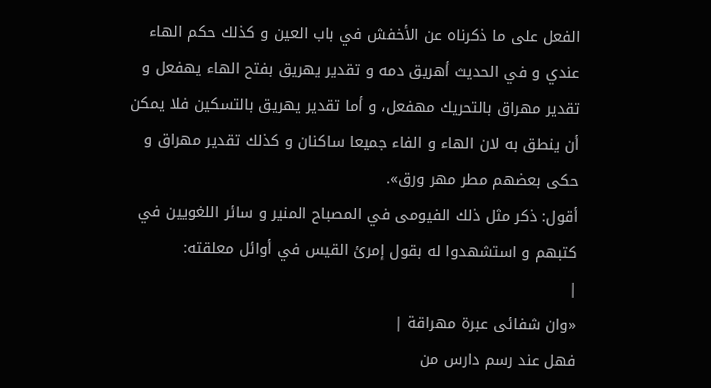الفعل على ما ذكرناه عن الأخفش في باب العين و كذلك حكم الهاء عندي و في الحديث أهريق دمه و تقدير يهريق بفتح الهاء يهفعل و تقدير مهراق بالتحريك مهفعل، و أما تقدير يهريق بالتسكين فلا يمكن أن ينطق به لان الهاء و الفاء جميعا ساكنان و كذلك تقدير مهراق و حكى بعضهم مطر مهر ورق».
أقول: ذكر مثل ذلك الفيومى في المصباح المنير و سائر اللغويين في كتبهم و استشهدوا له بقول إمرئ القيس في أوائل معلقته:
|
«وان شفائى عبرة مهراقة |
فهل عند رسم دارس من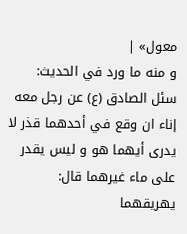معول» |
و منه ما ورد في الحديث:
سئل الصادق (ع) عن رجل معه إناء ان وقع في أحدهما قذر لا يدرى أيهما هو و ليس يقدر على ماء غيرهما قال: يهريقهما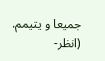جميعا و يتيمم.
(انظر-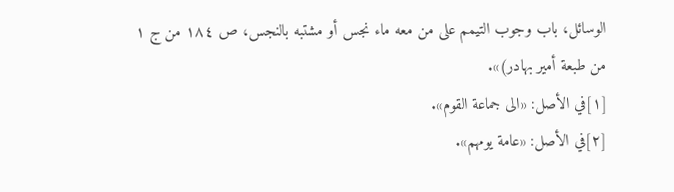الوسائل، باب وجوب التيمم على من معه ماء نجس أو مشتبه بالنجس، ص ١٨٤ من ج ١ من طبعة أمير بهادر)».
[١]في الأصل: «الى جماعة القوم».
[٢]في الأصل: «عامة يومهم».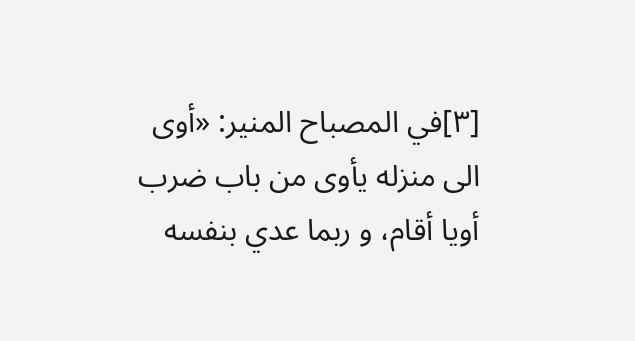[٣]في المصباح المنير: «أوى الى منزله يأوى من باب ضرب أويا أقام، و ربما عدي بنفسه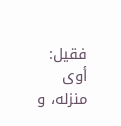فقيل: أوى منزله، و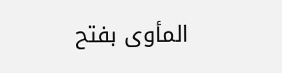المأوى بفتح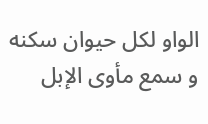الواو لكل حيوان سكنه و سمع مأوى الإبل